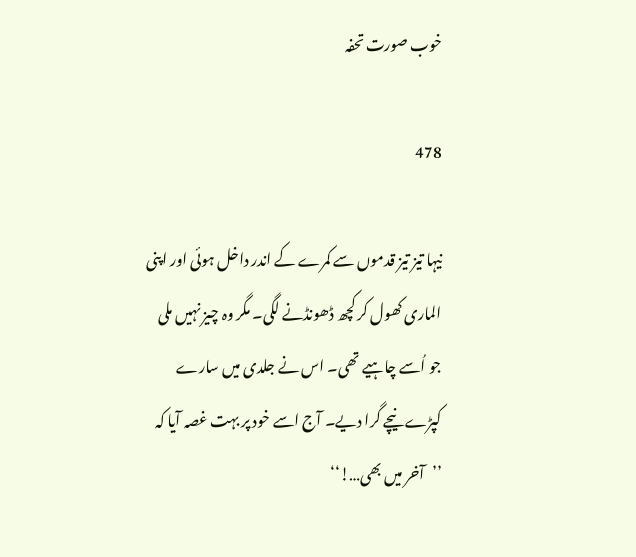خوب صورت تحفہ

478

نیہا تیز تیز قدموں سے کمرے کے اندر داخل ہوئی اور اپنی الماری کھول کر کچھ ڈھونڈنے لگی۔ مگر وہ چیز نہیں ملی جو اُسے چاہیے تھی۔ اس نے جلدی میں سارے کپڑے نیچے گرا دیے۔ آج اسے خود پر بہت غصہ آیا کہ ’’آخر میں بھی…!‘‘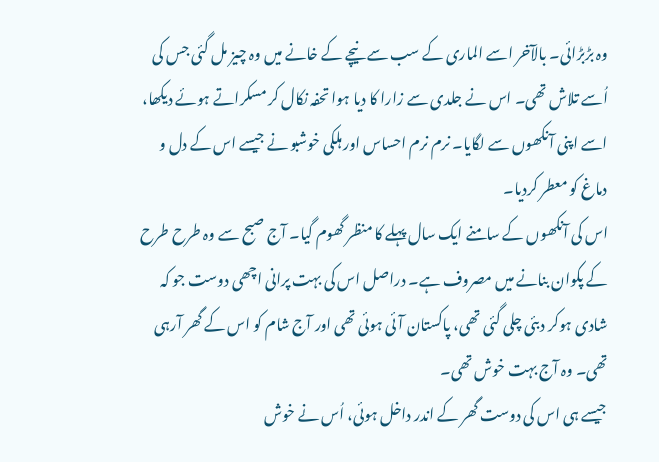وہ بڑبڑائی۔ بالآخر اسے الماری کے سب سے نیچے کے خانے میں وہ چیز مل گئی جس کی اُسے تلاش تھی۔ اس نے جلدی سے زارا کا دیا ہوا تحفہ نکال کر مسکراتے ہوئے دیکھا، اسے اپنی آنکھوں سے لگایا۔ نرم نرم احساس اور ہلکی خوشبو نے جیسے اس کے دل و دماغ کو معطر کردیا۔
اس کی آنکھوں کے سامنے ایک سال پہلے کا منظر گھوم گیا۔ آج صبح سے وہ طرح طرح کے پکوان بنانے میں مصروف ہے۔ دراصل اس کی بہت پرانی اچھی دوست جو کہ شادی ہوکر دبئی چلی گئی تھی، پاکستان آئی ہوئی تھی اور آج شام کو اس کے گھر آرہی تھی۔ وہ آج بہت خوش تھی۔
جیسے ہی اس کی دوست گھر کے اندر داخل ہوئی، اُس نے خوش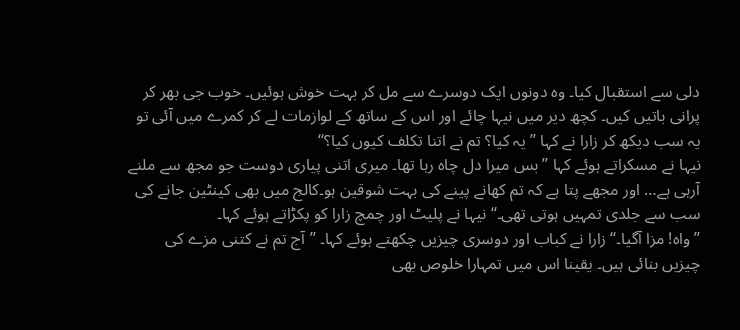دلی سے استقبال کیا۔ وہ دونوں ایک دوسرے سے مل کر بہت خوش ہوئیں۔ خوب جی بھر کر پرانی باتیں کیں۔ کچھ دیر میں نیہا چائے اور اس کے ساتھ کے لوازمات لے کر کمرے میں آئی تو یہ سب دیکھ کر زارا نے کہا ’’یہ کیا؟ تم نے اتنا تکلف کیوں کیا؟‘‘
نیہا نے مسکراتے ہوئے کہا ’’بس میرا دل چاہ رہا تھا۔ میری اتنی پیاری دوست جو مجھ سے ملنے آرہی ہے… اور مجھے پتا ہے کہ تم کھانے پینے کی بہت شوقین ہو۔کالج میں بھی کینٹین جانے کی سب سے جلدی تمہیں ہوتی تھی۔‘‘ نیہا نے پلیٹ اور چمچ زارا کو پکڑاتے ہوئے کہا۔
’’واہ! مزا آگیا۔‘‘ زارا نے کباب اور دوسری چیزیں چکھتے ہوئے کہا۔ ’’آج تم نے کتنی مزے کی چیزیں بنائی ہیں۔ یقینا اس میں تمہارا خلوص بھی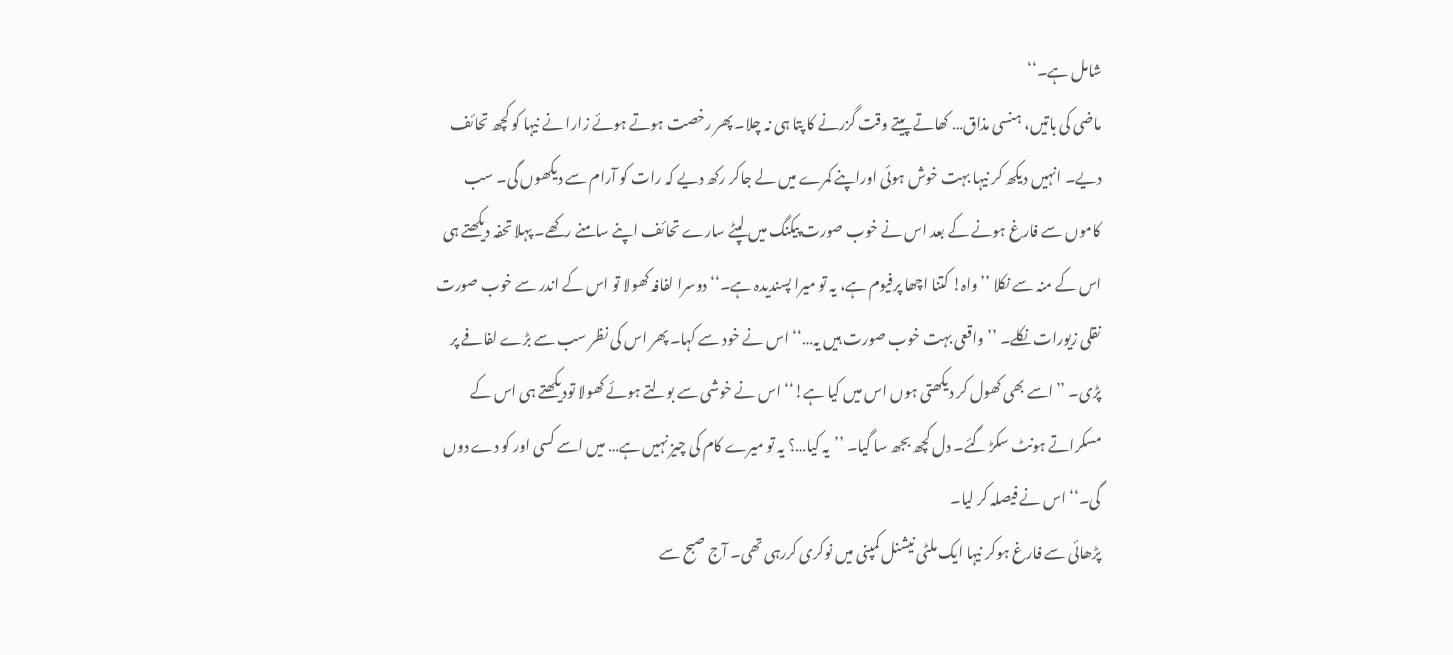شامل ہے۔‘‘
ماضی کی باتیں، ہنسی مذاق… کھاتے پیتے وقت گزرنے کا پتا ہی نہ چلا۔ پھر رخصت ہوتے ہوئے زارا نے نیہا کو کچھ تحائف دیے۔ انہیں دیکھ کر نیہا بہت خوش ہوئی اوراپنے کمرے میں لے جاکر رکھ دیے کہ رات کو آرام سے دیکھوں گی۔ سب کاموں سے فارغ ہونے کے بعد اس نے خوب صورت پیکنگ میں لپٹے سارے تحائف اپنے سامنے رکھے۔ پہلا تحفہ دیکھتے ہی اس کے منہ سے نکلا ’’واہ! کتنا اچھا پرفیوم ہے، یہ تو میرا پسندیدہ ہے۔‘‘ دوسرا لفافہ کھولا تو اس کے اندر سے خوب صورت نقلی زیورات نکلے۔ ’’واقعی بہت خوب صورت ہیں یہ…‘‘ اس نے خود سے کہا۔ پھر اس کی نظر سب سے بڑے لفافے پر پڑی۔ ’’اسے بھی کھول کر دیکھتی ہوں اس میں کیا ہے!‘‘ اس نے خوشی سے بولتے ہوئے کھولا تودیکھتے ہی اس کے مسکراتے ہونٹ سکڑ گئے۔ دل کچھ بجھ سا گیا۔ ’’یہ کیا…؟ یہ تو میرے کام کی چیز نہیں ہے… میں اسے کسی اور کو دے دوں گی۔‘‘ اس نے فیصلہ کر لیا۔
پڑھائی سے فارغ ہوکر نیہا ایک ملٹی نیشنل کمپنی میں نوکری کررہی تھی۔ آج صبح سے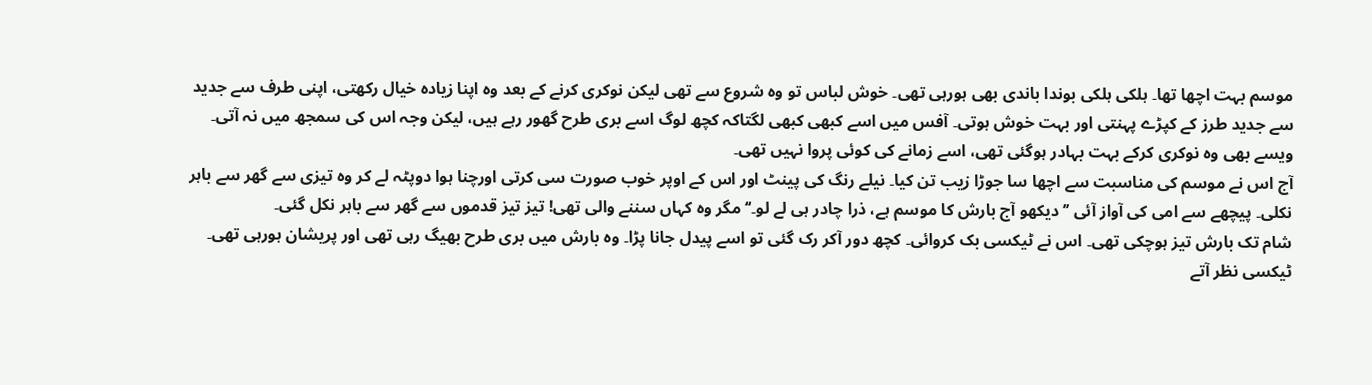موسم بہت اچھا تھا۔ ہلکی ہلکی بوندا باندی بھی ہورہی تھی۔ خوش لباس تو وہ شروع سے تھی لیکن نوکری کرنے کے بعد وہ اپنا زیادہ خیال رکھتی، اپنی طرف سے جدید سے جدید طرز کے کپڑے پہنتی اور بہت خوش ہوتی۔ آفس میں اسے کبھی کبھی لگتاکہ کچھ لوگ اسے بری طرح گھور رہے ہیں، لیکن وجہ اس کی سمجھ میں نہ آتی۔ ویسے بھی وہ نوکری کرکے بہت بہادر ہوگئی تھی، اسے زمانے کی کوئی پروا نہیں تھی۔
آج اس نے موسم کی مناسبت سے اچھا سا جوڑا زیب تن کیا۔ نیلے رنگ کی پینٹ اور اس کے اوپر خوب صورت سی کرتی اورچنا ہوا دوپٹہ لے کر وہ تیزی سے گھر سے باہر نکلی۔ پیچھے سے امی کی آواز آئی ’’دیکھو آج بارش کا موسم ہے، ذرا چادر ہی لے لو۔‘‘ مگر وہ کہاں سننے والی تھی! تیز تیز قدموں سے گھر سے باہر نکل گئی۔
شام تک بارش تیز ہوچکی تھی۔ اس نے ٹیکسی بک کروائی۔ کچھ دور آکر رک گئی تو اسے پیدل جانا پڑا۔ وہ بارش میں بری طرح بھیگ رہی تھی اور پریشان ہورہی تھی۔ ٹیکسی نظر آتے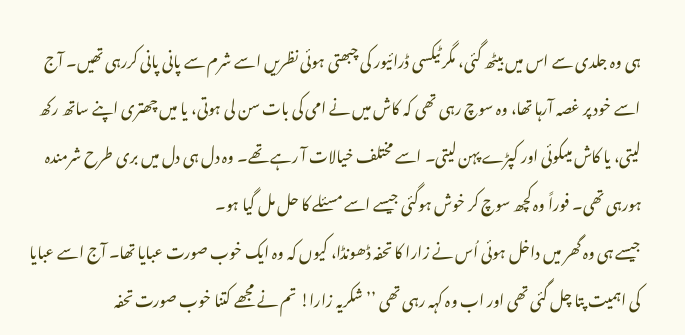ہی وہ جلدی سے اس میں بیٹھ گئی، مگر ٹیکسی ڈرائیور کی چبھتی ہوئی نظریں اسے شرم سے پانی پانی کررہی تھیں۔ آج اسے خود پر غصہ آرہا تھا، وہ سوچ رہی تھی کہ کاش میں نے امی کی بات سن لی ہوتی، یا میں چھتری اپنے ساتھ رکھ لیتی، یا کاش میںکوئی اور کپڑے پہن لیتی۔ اسے مختلف خیالات آ رہے تھے۔ وہ دل ہی دل میں بری طرح شرمندہ ہورہی تھی۔ فوراً وہ کچھ سوچ کر خوش ہوگئی جیسے اسے مسئلے کا حل مل گیا ہو۔
جیسے ہی وہ گھر میں داخل ہوئی اُس نے زارا کا تحفہ ڈھونڈا، کیوں کہ وہ ایک خوب صورت عبایا تھا۔ آج اسے عبایا کی اہمیت پتا چل گئی تھی اور اب وہ کہہ رہی تھی ’’شکریہ زارا! تم نے مجھے کتنا خوب صورت تحفہ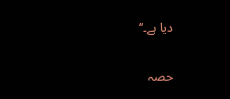دیا ہے۔‘‘

حصہ